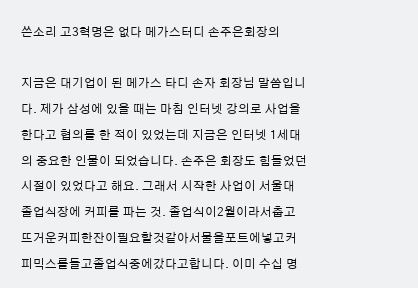쓴소리 고3혁명은 없다 메가스터디 손주은회장의

지금은 대기업이 된 메가스 타디 손자 회장님 말씀입니다. 제가 삼성에 있을 때는 마침 인터넷 강의로 사업을 한다고 협의를 한 적이 있었는데 지금은 인터넷 1세대의 중요한 인물이 되었습니다. 손주은 회장도 힘들었던 시절이 있었다고 해요. 그래서 시작한 사업이 서울대 졸업식장에 커피를 파는 것. 졸업식이2월이라서춥고뜨거운커피한잔이필요할것같아서물을포트에넣고커피믹스를들고졸업식중에갔다고합니다. 이미 수십 명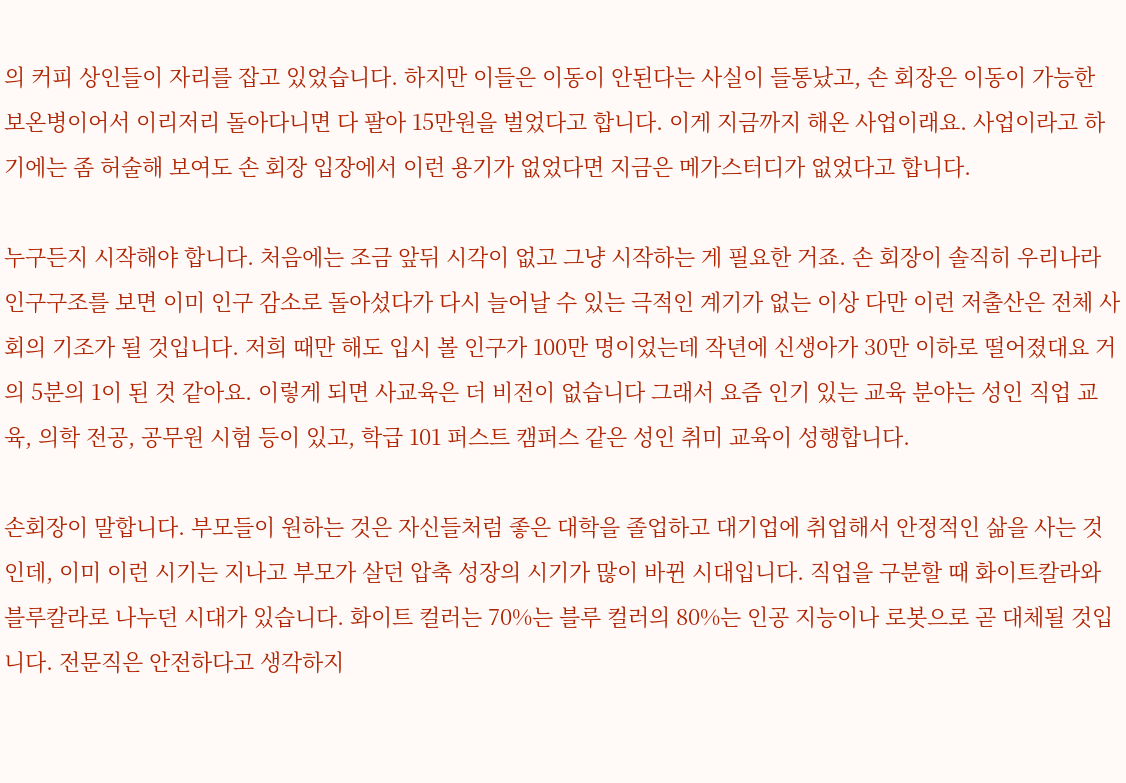의 커피 상인들이 자리를 잡고 있었습니다. 하지만 이들은 이동이 안된다는 사실이 들통났고, 손 회장은 이동이 가능한 보온병이어서 이리저리 돌아다니면 다 팔아 15만원을 벌었다고 합니다. 이게 지금까지 해온 사업이래요. 사업이라고 하기에는 좀 허술해 보여도 손 회장 입장에서 이런 용기가 없었다면 지금은 메가스터디가 없었다고 합니다.

누구든지 시작해야 합니다. 처음에는 조금 앞뒤 시각이 없고 그냥 시작하는 게 필요한 거죠. 손 회장이 솔직히 우리나라 인구구조를 보면 이미 인구 감소로 돌아섰다가 다시 늘어날 수 있는 극적인 계기가 없는 이상 다만 이런 저출산은 전체 사회의 기조가 될 것입니다. 저희 때만 해도 입시 볼 인구가 100만 명이었는데 작년에 신생아가 30만 이하로 떨어졌대요 거의 5분의 1이 된 것 같아요. 이렇게 되면 사교육은 더 비전이 없습니다 그래서 요즘 인기 있는 교육 분야는 성인 직업 교육, 의학 전공, 공무원 시험 등이 있고, 학급 101 퍼스트 캠퍼스 같은 성인 취미 교육이 성행합니다.

손회장이 말합니다. 부모들이 원하는 것은 자신들처럼 좋은 대학을 졸업하고 대기업에 취업해서 안정적인 삶을 사는 것인데, 이미 이런 시기는 지나고 부모가 살던 압축 성장의 시기가 많이 바뀐 시대입니다. 직업을 구분할 때 화이트칼라와 블루칼라로 나누던 시대가 있습니다. 화이트 컬러는 70%는 블루 컬러의 80%는 인공 지능이나 로봇으로 곧 대체될 것입니다. 전문직은 안전하다고 생각하지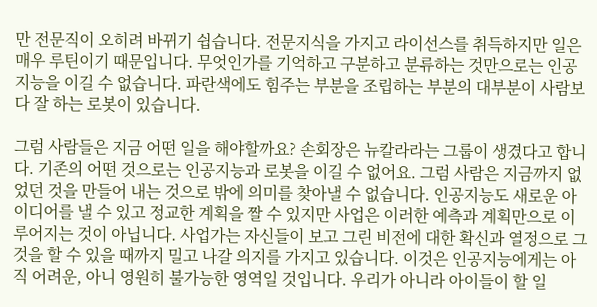만 전문직이 오히려 바뀌기 쉽습니다. 전문지식을 가지고 라이선스를 취득하지만 일은 매우 루틴이기 때문입니다. 무엇인가를 기억하고 구분하고 분류하는 것만으로는 인공지능을 이길 수 없습니다. 파란색에도 힘주는 부분을 조립하는 부분의 대부분이 사람보다 잘 하는 로봇이 있습니다.

그럼 사람들은 지금 어떤 일을 해야할까요? 손회장은 뉴칼라라는 그룹이 생겼다고 합니다. 기존의 어떤 것으로는 인공지능과 로봇을 이길 수 없어요. 그럼 사람은 지금까지 없었던 것을 만들어 내는 것으로 밖에 의미를 찾아낼 수 없습니다. 인공지능도 새로운 아이디어를 낼 수 있고 정교한 계획을 짤 수 있지만 사업은 이러한 예측과 계획만으로 이루어지는 것이 아닙니다. 사업가는 자신들이 보고 그린 비전에 대한 확신과 열정으로 그것을 할 수 있을 때까지 밀고 나갈 의지를 가지고 있습니다. 이것은 인공지능에게는 아직 어려운, 아니 영원히 불가능한 영역일 것입니다. 우리가 아니라 아이들이 할 일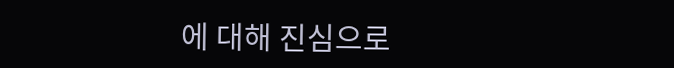에 대해 진심으로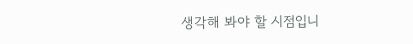생각해 봐야 할 시점입니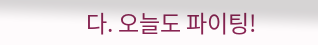다. 오늘도 파이팅!